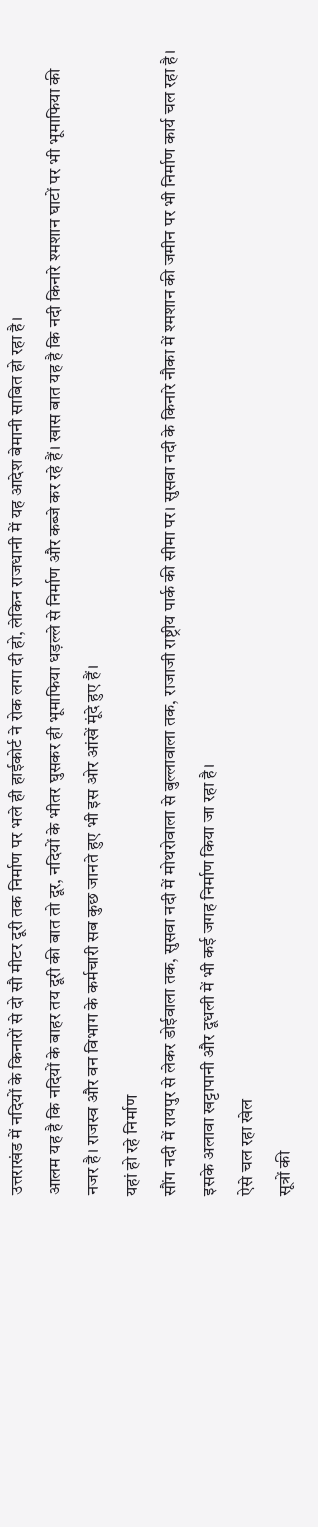उत्तराखंड में नदियों के किनारों से दो सौ मीटर दूरी तक निर्माण पर भले ही हाईकोर्ट ने रोक लगा दी हो, लेकिन राजधानी में यह आदेश बेमानी साबित हो रहा है।
आलम यह है कि नदियों के बाहर तय दूरी की बात तो दूर, नदियों के भीतर घुसकर ही भूमाफिया धड़ल्ले से निर्माण और कब्जे कर रहे हैं। खास बात यह है कि नदी किनारे श्मशान घाटों पर भी भूमाफिया की नजर है। राजस्व और वन विभाग के कर्मचारी सब कुछ जानते हुए भी इस ओर आंखें मूंदे हुए हैं।
यहां हो रहे निर्माण
सौंग नदी में रायपुर से लेकर डोईवाला तक, सुसवा नदी में मोथरोवाला से बुल्लावाला तक, राजाजी राष्ट्रीय पार्क की सीमा पर। सुसवा नदी के किनारे नौका में श्मशान की जमीन पर भी निर्माण कार्य चल रहा है। इसके अलावा खट्टापानी और दूधली में भी कई जगह निर्माण किया जा रहा है।
ऐसे चल रहा खेल
सूत्रों की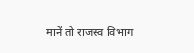मानें तो राजस्व विभाग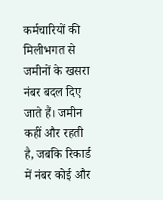कर्मचारियों की मिलीभगत से जमीनों के खसरा नंबर बदल दिए जाते हैं। जमीन कहीं और रहती है, जबकि रिकार्ड में नंबर कोई और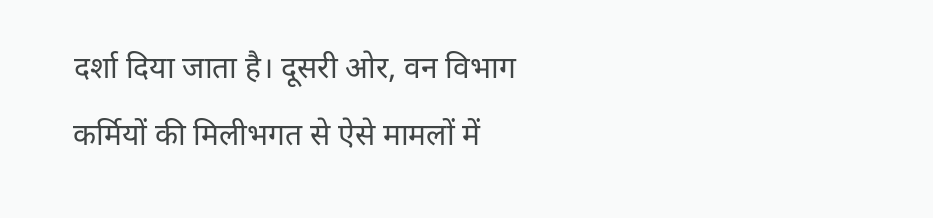दर्शा दिया जाता है। दूसरी ओर, वन विभाग कर्मियों की मिलीभगत से ऐसे मामलों में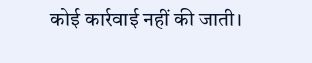कोई कार्रवाई नहीं की जाती।